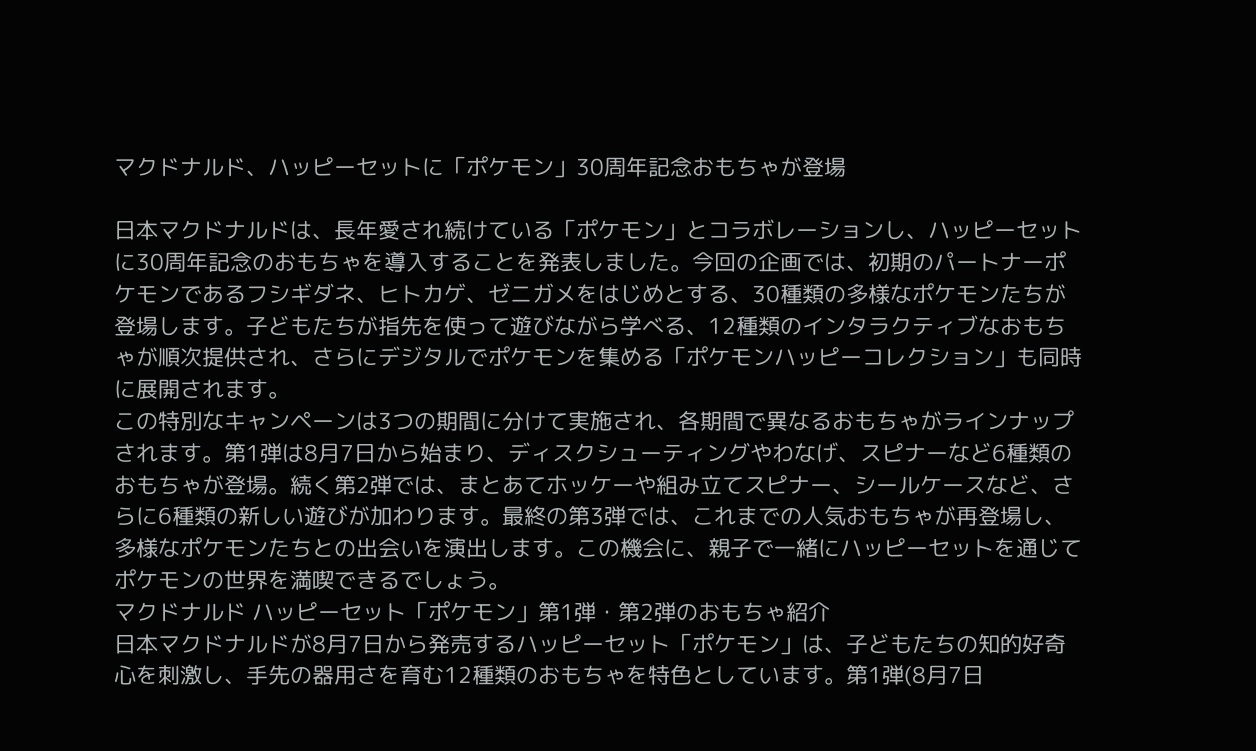マクドナルド、ハッピーセットに「ポケモン」30周年記念おもちゃが登場

日本マクドナルドは、長年愛され続けている「ポケモン」とコラボレーションし、ハッピーセットに30周年記念のおもちゃを導入することを発表しました。今回の企画では、初期のパートナーポケモンであるフシギダネ、ヒトカゲ、ゼニガメをはじめとする、30種類の多様なポケモンたちが登場します。子どもたちが指先を使って遊びながら学べる、12種類のインタラクティブなおもちゃが順次提供され、さらにデジタルでポケモンを集める「ポケモンハッピーコレクション」も同時に展開されます。
この特別なキャンペーンは3つの期間に分けて実施され、各期間で異なるおもちゃがラインナップされます。第1弾は8月7日から始まり、ディスクシューティングやわなげ、スピナーなど6種類のおもちゃが登場。続く第2弾では、まとあてホッケーや組み立てスピナー、シールケースなど、さらに6種類の新しい遊びが加わります。最終の第3弾では、これまでの人気おもちゃが再登場し、多様なポケモンたちとの出会いを演出します。この機会に、親子で一緒にハッピーセットを通じてポケモンの世界を満喫できるでしょう。
マクドナルド ハッピーセット「ポケモン」第1弾・第2弾のおもちゃ紹介
日本マクドナルドが8月7日から発売するハッピーセット「ポケモン」は、子どもたちの知的好奇心を刺激し、手先の器用さを育む12種類のおもちゃを特色としています。第1弾(8月7日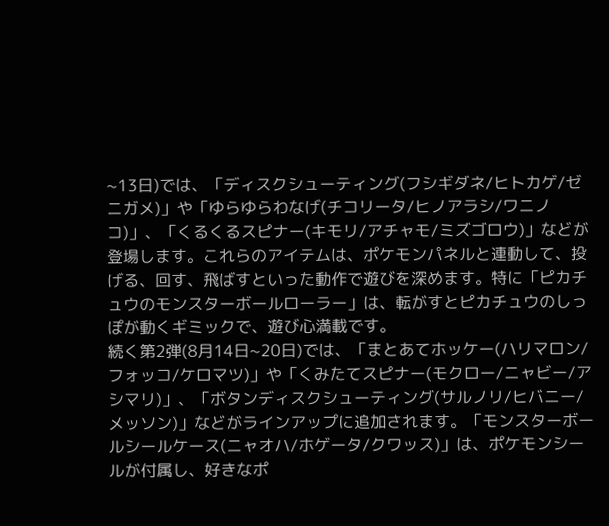~13日)では、「ディスクシューティング(フシギダネ/ヒトカゲ/ゼニガメ)」や「ゆらゆらわなげ(チコリータ/ヒノアラシ/ワニノコ)」、「くるくるスピナー(キモリ/アチャモ/ミズゴロウ)」などが登場します。これらのアイテムは、ポケモンパネルと連動して、投げる、回す、飛ばすといった動作で遊びを深めます。特に「ピカチュウのモンスターボールローラー」は、転がすとピカチュウのしっぽが動くギミックで、遊び心満載です。
続く第2弾(8月14日~20日)では、「まとあてホッケー(ハリマロン/フォッコ/ケロマツ)」や「くみたてスピナー(モクロー/ニャビー/アシマリ)」、「ボタンディスクシューティング(サルノリ/ヒバニー/メッソン)」などがラインアップに追加されます。「モンスターボールシールケース(ニャオハ/ホゲータ/クワッス)」は、ポケモンシールが付属し、好きなポ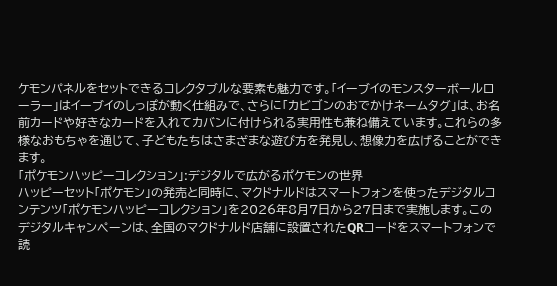ケモンパネルをセットできるコレクタブルな要素も魅力です。「イーブイのモンスターボールローラー」はイーブイのしっぽが動く仕組みで、さらに「カビゴンのおでかけネームタグ」は、お名前カードや好きなカードを入れてカバンに付けられる実用性も兼ね備えています。これらの多様なおもちゃを通じて、子どもたちはさまざまな遊び方を発見し、想像力を広げることができます。
「ポケモンハッピーコレクション」:デジタルで広がるポケモンの世界
ハッピーセット「ポケモン」の発売と同時に、マクドナルドはスマートフォンを使ったデジタルコンテンツ「ポケモンハッピーコレクション」を2026年8月7日から27日まで実施します。このデジタルキャンペーンは、全国のマクドナルド店舗に設置されたQRコードをスマートフォンで読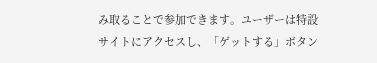み取ることで参加できます。ユーザーは特設サイトにアクセスし、「ゲットする」ボタン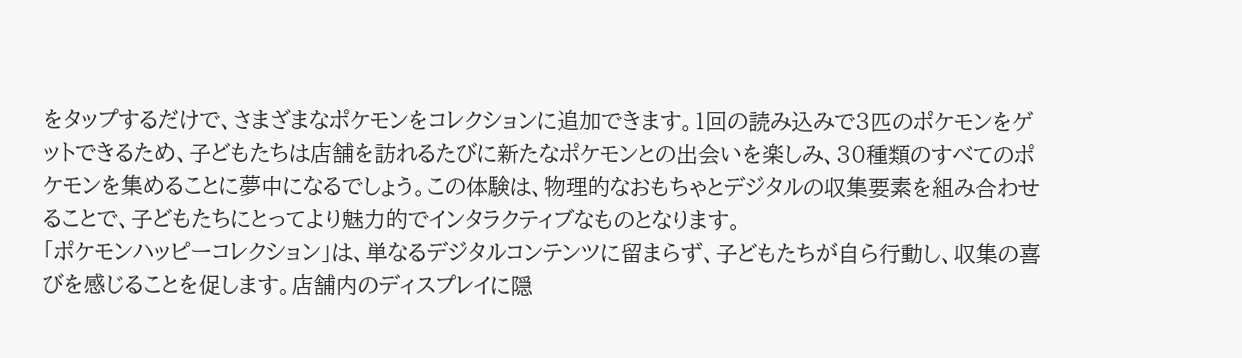をタップするだけで、さまざまなポケモンをコレクションに追加できます。1回の読み込みで3匹のポケモンをゲットできるため、子どもたちは店舗を訪れるたびに新たなポケモンとの出会いを楽しみ、30種類のすべてのポケモンを集めることに夢中になるでしょう。この体験は、物理的なおもちゃとデジタルの収集要素を組み合わせることで、子どもたちにとってより魅力的でインタラクティブなものとなります。
「ポケモンハッピーコレクション」は、単なるデジタルコンテンツに留まらず、子どもたちが自ら行動し、収集の喜びを感じることを促します。店舗内のディスプレイに隠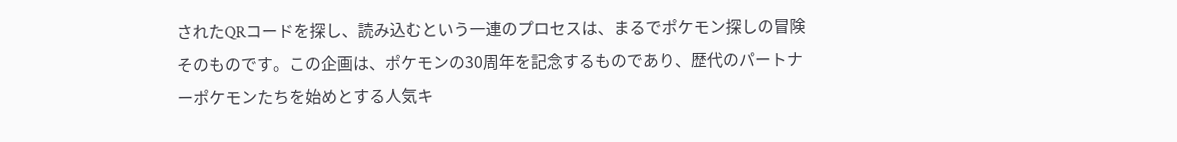されたQRコードを探し、読み込むという一連のプロセスは、まるでポケモン探しの冒険そのものです。この企画は、ポケモンの30周年を記念するものであり、歴代のパートナーポケモンたちを始めとする人気キ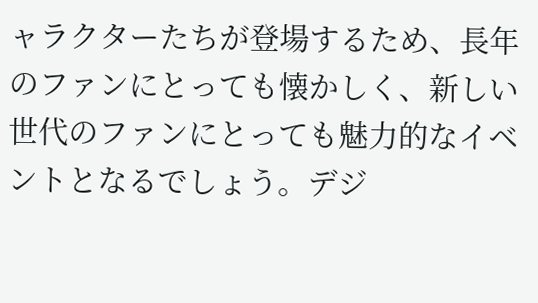ャラクターたちが登場するため、長年のファンにとっても懐かしく、新しい世代のファンにとっても魅力的なイベントとなるでしょう。デジ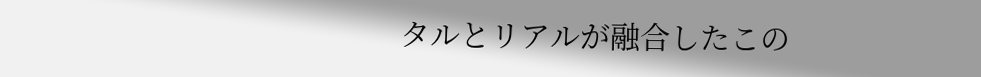タルとリアルが融合したこの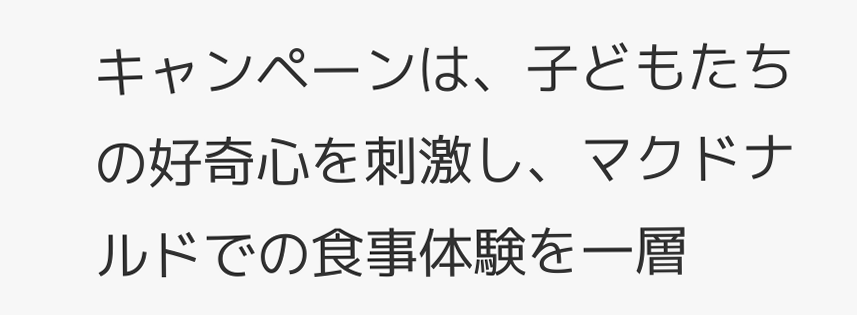キャンペーンは、子どもたちの好奇心を刺激し、マクドナルドでの食事体験を一層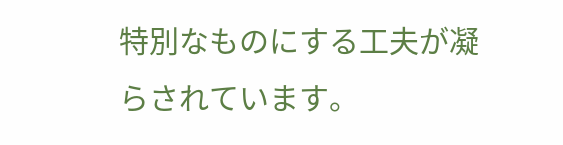特別なものにする工夫が凝らされています。